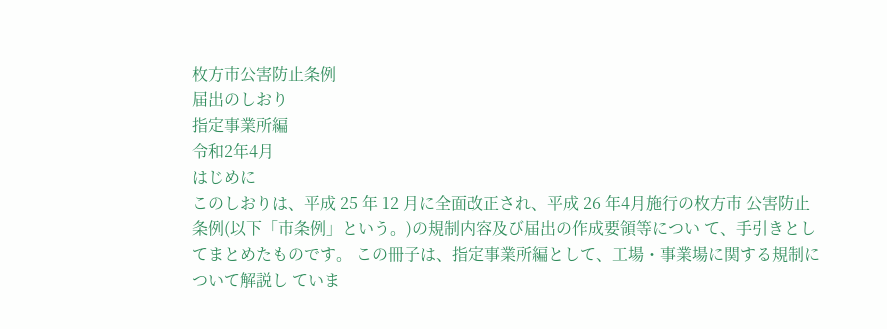枚方市公害防止条例
届出のしおり
指定事業所編
令和2年4月
はじめに
このしおりは、平成 25 年 12 月に全面改正され、平成 26 年4月施行の枚方市 公害防止条例(以下「市条例」という。)の規制内容及び届出の作成要領等につい て、手引きとしてまとめたものです。 この冊子は、指定事業所編として、工場・事業場に関する規制について解説し ていま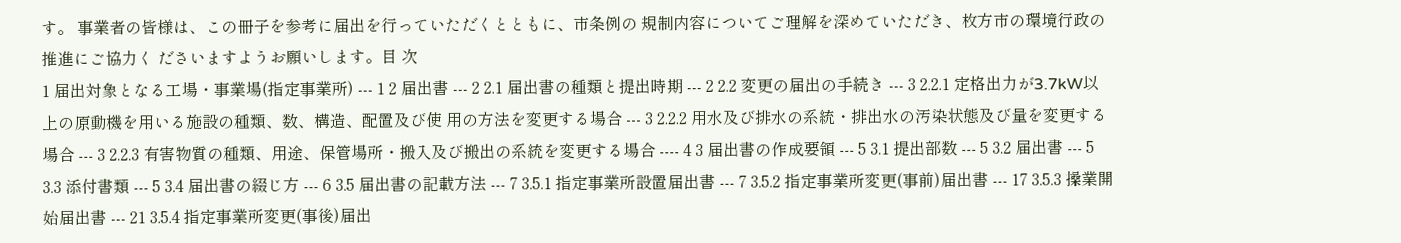す。 事業者の皆様は、この冊子を参考に届出を行っていただくとともに、市条例の 規制内容についてご理解を深めていただき、枚方市の環境行政の推進にご協力く ださいますようお願いします。目 次
1 届出対象となる工場・事業場(指定事業所) --- 1 2 届出書 --- 2 2.1 届出書の種類と提出時期 --- 2 2.2 変更の届出の手続き --- 3 2.2.1 定格出力が3.7kW以上の原動機を用いる施設の種類、数、構造、配置及び使 用の方法を変更する場合 --- 3 2.2.2 用水及び排水の系統・排出水の汚染状態及び量を変更する場合 --- 3 2.2.3 有害物質の種類、用途、保管場所・搬入及び搬出の系統を変更する場合 ---- 4 3 届出書の作成要領 --- 5 3.1 提出部数 --- 5 3.2 届出書 --- 5 3.3 添付書類 --- 5 3.4 届出書の綴じ方 --- 6 3.5 届出書の記載方法 --- 7 3.5.1 指定事業所設置届出書 --- 7 3.5.2 指定事業所変更(事前)届出書 --- 17 3.5.3 操業開始届出書 --- 21 3.5.4 指定事業所変更(事後)届出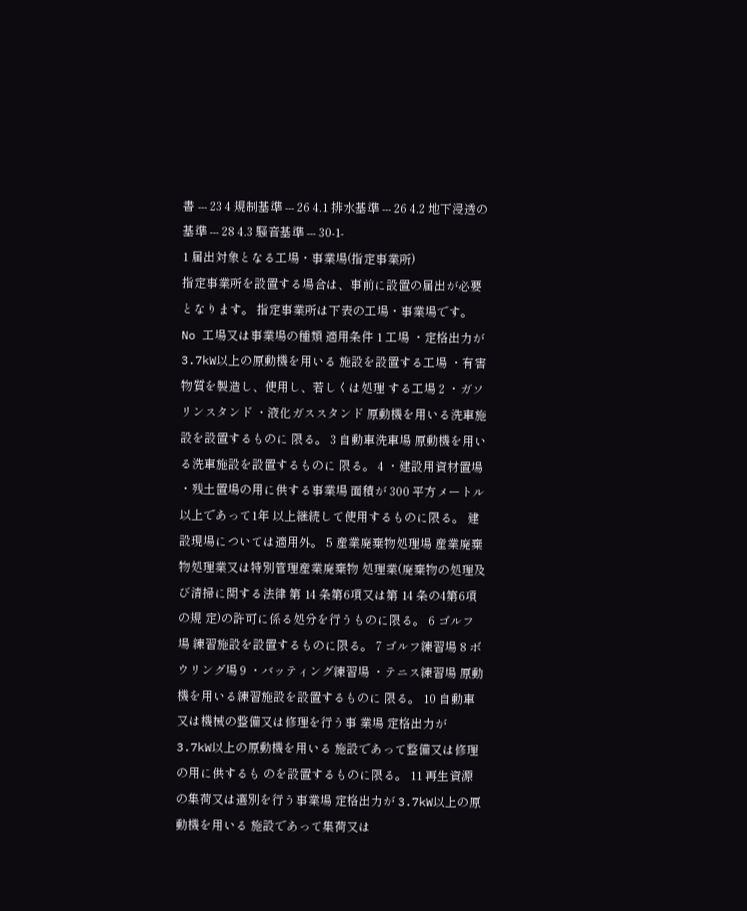書 --- 23 4 規制基準 --- 26 4.1 排水基準 --- 26 4.2 地下浸透の基準 --- 28 4.3 騒音基準 --- 30-1-
1 届出対象となる工場・事業場(指定事業所)
指定事業所を設置する場合は、事前に設置の届出が必要となります。 指定事業所は下表の工場・事業場です。 No 工場又は事業場の種類 適用条件 1 工場 ・定格出力が 3.7kW以上の原動機を用いる 施設を設置する工場 ・有害物質を製造し、使用し、若しくは処理 する工場 2 ・ガソリンスタンド ・液化ガススタンド 原動機を用いる洗車施設を設置するものに 限る。 3 自動車洗車場 原動機を用いる洗車施設を設置するものに 限る。 4 ・建設用資材置場 ・残土置場の用に供する事業場 面積が 300 平方メートル以上であって1年 以上継続して使用するものに限る。 建設現場については適用外。 5 産業廃棄物処理場 産業廃棄物処理業又は特別管理産業廃棄物 処理業(廃棄物の処理及び清掃に関する法律 第 14 条第6項又は第 14 条の4第6項の規 定)の許可に係る処分を行うものに限る。 6 ゴルフ場 練習施設を設置するものに限る。 7 ゴルフ練習場 8 ボウリング場 9 ・バッティング練習場 ・テニス練習場 原動機を用いる練習施設を設置するものに 限る。 10 自動車又は機械の整備又は修理を行う事 業場 定格出力が 3.7kW以上の原動機を用いる 施設であって整備又は修理の用に供するも のを設置するものに限る。 11 再生資源の集荷又は選別を行う事業場 定格出力が 3.7kW以上の原動機を用いる 施設であって集荷又は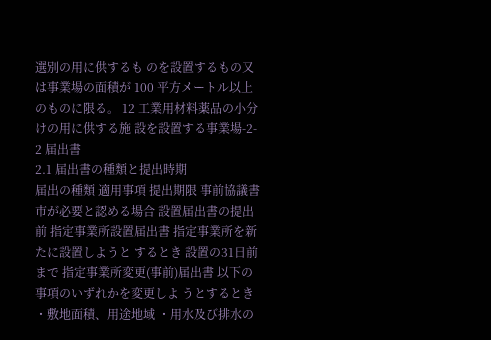選別の用に供するも のを設置するもの又は事業場の面積が 100 平方メートル以上のものに限る。 12 工業用材料薬品の小分けの用に供する施 設を設置する事業場-2-
2 届出書
2.1 届出書の種類と提出時期
届出の種類 適用事項 提出期限 事前協議書 市が必要と認める場合 設置届出書の提出前 指定事業所設置届出書 指定事業所を新たに設置しようと するとき 設置の31日前まで 指定事業所変更(事前)届出書 以下の事項のいずれかを変更しよ うとするとき ・敷地面積、用途地域 ・用水及び排水の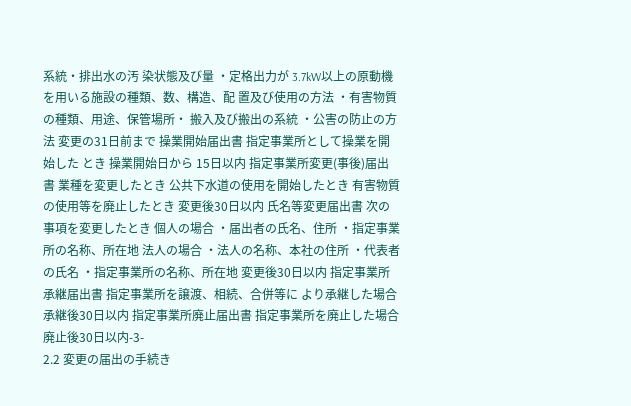系統・排出水の汚 染状態及び量 ・定格出力が 3.7kW以上の原動機 を用いる施設の種類、数、構造、配 置及び使用の方法 ・有害物質の種類、用途、保管場所・ 搬入及び搬出の系統 ・公害の防止の方法 変更の31日前まで 操業開始届出書 指定事業所として操業を開始した とき 操業開始日から 15日以内 指定事業所変更(事後)届出書 業種を変更したとき 公共下水道の使用を開始したとき 有害物質の使用等を廃止したとき 変更後30日以内 氏名等変更届出書 次の事項を変更したとき 個人の場合 ・届出者の氏名、住所 ・指定事業所の名称、所在地 法人の場合 ・法人の名称、本社の住所 ・代表者の氏名 ・指定事業所の名称、所在地 変更後30日以内 指定事業所承継届出書 指定事業所を譲渡、相続、合併等に より承継した場合 承継後30日以内 指定事業所廃止届出書 指定事業所を廃止した場合 廃止後30日以内-3-
2.2 変更の届出の手続き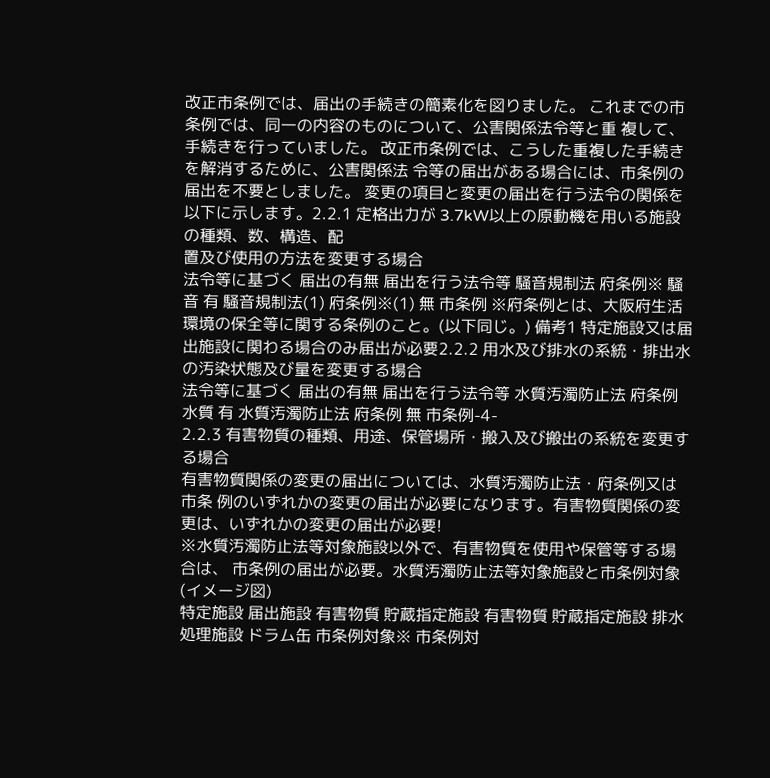改正市条例では、届出の手続きの簡素化を図りました。 これまでの市条例では、同一の内容のものについて、公害関係法令等と重 複して、手続きを行っていました。 改正市条例では、こうした重複した手続きを解消するために、公害関係法 令等の届出がある場合には、市条例の届出を不要としました。 変更の項目と変更の届出を行う法令の関係を以下に示します。2.2.1 定格出力が 3.7kW以上の原動機を用いる施設の種類、数、構造、配
置及び使用の方法を変更する場合
法令等に基づく 届出の有無 届出を行う法令等 騒音規制法 府条例※ 騒音 有 騒音規制法(1) 府条例※(1) 無 市条例 ※府条例とは、大阪府生活環境の保全等に関する条例のこと。(以下同じ。) 備考1 特定施設又は届出施設に関わる場合のみ届出が必要2.2.2 用水及び排水の系統・排出水の汚染状態及び量を変更する場合
法令等に基づく 届出の有無 届出を行う法令等 水質汚濁防止法 府条例 水質 有 水質汚濁防止法 府条例 無 市条例-4-
2.2.3 有害物質の種類、用途、保管場所・搬入及び搬出の系統を変更する場合
有害物質関係の変更の届出については、水質汚濁防止法・府条例又は市条 例のいずれかの変更の届出が必要になります。有害物質関係の変更は、いずれかの変更の届出が必要!
※水質汚濁防止法等対象施設以外で、有害物質を使用や保管等する場合は、 市条例の届出が必要。水質汚濁防止法等対象施設と市条例対象(イメージ図)
特定施設 届出施設 有害物質 貯蔵指定施設 有害物質 貯蔵指定施設 排水処理施設 ドラム缶 市条例対象※ 市条例対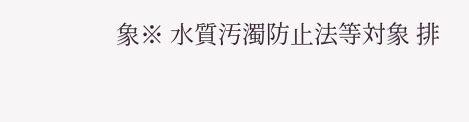象※ 水質汚濁防止法等対象 排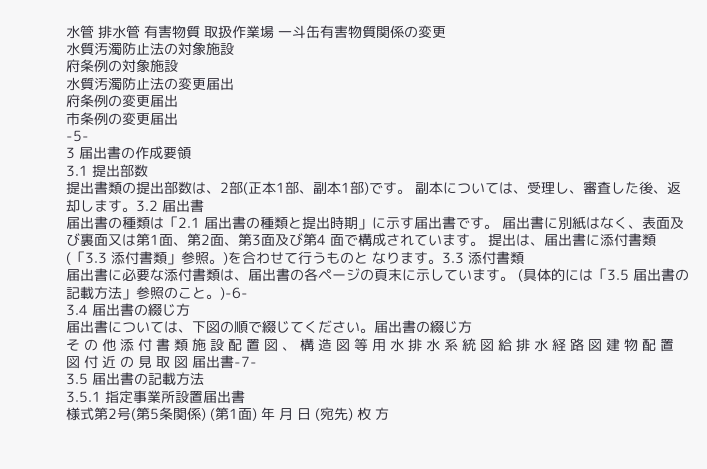水管 排水管 有害物質 取扱作業場 一斗缶有害物質関係の変更
水質汚濁防止法の対象施設
府条例の対象施設
水質汚濁防止法の変更届出
府条例の変更届出
市条例の変更届出
-5-
3 届出書の作成要領
3.1 提出部数
提出書類の提出部数は、2部(正本1部、副本1部)です。 副本については、受理し、審査した後、返却します。3.2 届出書
届出書の種類は「2.1 届出書の種類と提出時期」に示す届出書です。 届出書に別紙はなく、表面及び裏面又は第1面、第2面、第3面及び第4 面で構成されています。 提出は、届出書に添付書類(「3.3 添付書類」参照。)を合わせて行うものと なります。3.3 添付書類
届出書に必要な添付書類は、届出書の各ページの頁末に示しています。 (具体的には「3.5 届出書の記載方法」参照のこと。)-6-
3.4 届出書の綴じ方
届出書については、下図の順で綴じてください。届出書の綴じ方
そ の 他 添 付 書 類 施 設 配 置 図 、 構 造 図 等 用 水 排 水 系 統 図 給 排 水 経 路 図 建 物 配 置 図 付 近 の 見 取 図 届出書-7-
3.5 届出書の記載方法
3.5.1 指定事業所設置届出書
様式第2号(第5条関係) (第1面) 年 月 日 (宛先) 枚 方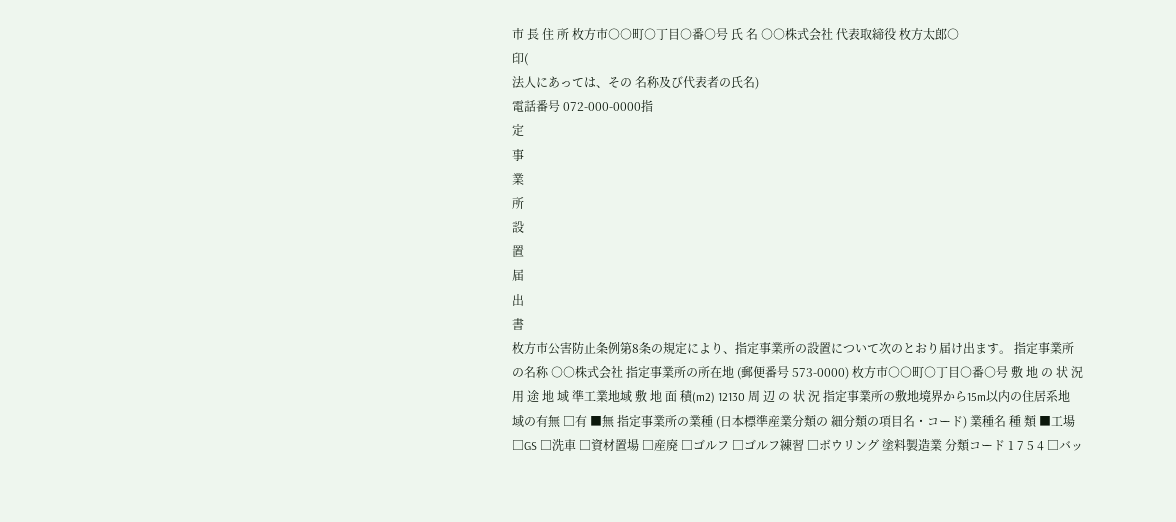市 長 住 所 枚方市○○町○丁目○番○号 氏 名 ○○株式会社 代表取締役 枚方太郎○
印(
法人にあっては、その 名称及び代表者の氏名)
電話番号 072-000-0000指
定
事
業
所
設
置
届
出
書
枚方市公害防止条例第8条の規定により、指定事業所の設置について次のとおり届け出ます。 指定事業所の名称 ○○株式会社 指定事業所の所在地 (郵便番号 573-0000) 枚方市○○町○丁目○番○号 敷 地 の 状 況 用 途 地 域 準工業地域 敷 地 面 積(m2) 12130 周 辺 の 状 況 指定事業所の敷地境界から15m以内の住居系地域の有無 □有 ■無 指定事業所の業種 (日本標準産業分類の 細分類の項目名・コード) 業種名 種 類 ■工場 □GS □洗車 □資材置場 □産廃 □ゴルフ □ゴルフ練習 □ボウリング 塗料製造業 分類コード 1 7 5 4 □バッ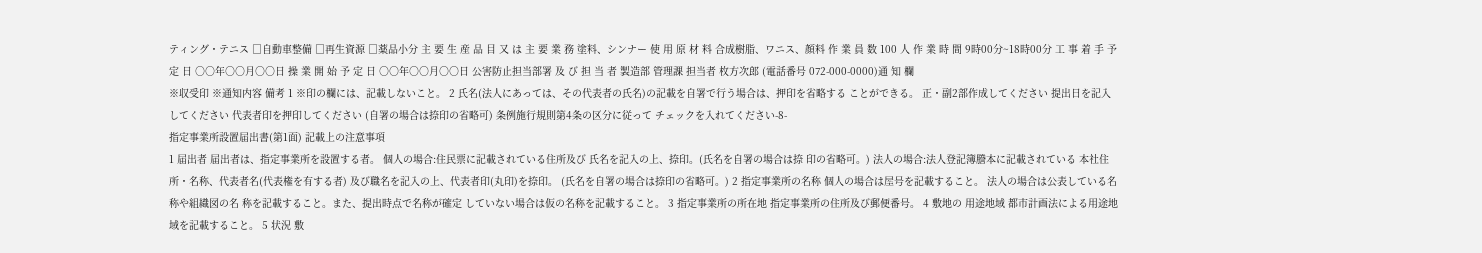ティング・テニス □自動車整備 □再生資源 □薬品小分 主 要 生 産 品 目 又 は 主 要 業 務 塗料、シンナー 使 用 原 材 料 合成樹脂、ワニス、顔料 作 業 員 数 100 人 作 業 時 間 9時00分~18時00分 工 事 着 手 予 定 日 ○○年○○月○○日 操 業 開 始 予 定 日 ○○年○○月○○日 公害防止担当部署 及 び 担 当 者 製造部 管理課 担当者 枚方次郎 (電話番号 072-000-0000)通 知 欄
※収受印 ※通知内容 備考 1 ※印の欄には、記載しないこと。 2 氏名(法人にあっては、その代表者の氏名)の記載を自署で行う場合は、押印を省略する ことができる。 正・副2部作成してください 提出日を記入してください 代表者印を押印してください (自署の場合は捺印の省略可) 条例施行規則第4条の区分に従って チェックを入れてください-8-
指定事業所設置届出書(第1面) 記載上の注意事項
1 届出者 届出者は、指定事業所を設置する者。 個人の場合:住民票に記載されている住所及び 氏名を記入の上、捺印。(氏名を自署の場合は捺 印の省略可。) 法人の場合:法人登記簿謄本に記載されている 本社住所・名称、代表者名(代表権を有する者) 及び職名を記入の上、代表者印(丸印)を捺印。 (氏名を自署の場合は捺印の省略可。) 2 指定事業所の名称 個人の場合は屋号を記載すること。 法人の場合は公表している名称や組織図の名 称を記載すること。また、提出時点で名称が確定 していない場合は仮の名称を記載すること。 3 指定事業所の所在地 指定事業所の住所及び郵便番号。 4 敷地の 用途地域 都市計画法による用途地域を記載すること。 5 状況 敷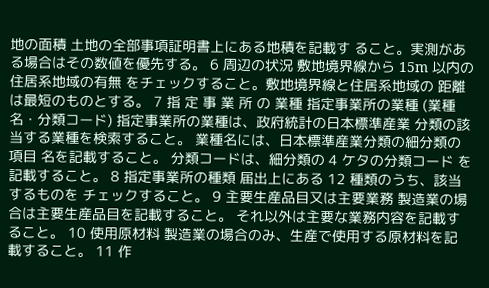地の面積 土地の全部事項証明書上にある地積を記載す ること。実測がある場合はその数値を優先する。 6 周辺の状況 敷地境界線から 15m 以内の住居系地域の有無 をチェックすること。敷地境界線と住居系地域の 距離は最短のものとする。 7 指 定 事 業 所 の 業種 指定事業所の業種 (業種名・分類コード) 指定事業所の業種は、政府統計の日本標準産業 分類の該当する業種を検索すること。 業種名には、日本標準産業分類の細分類の項目 名を記載すること。 分類コードは、細分類の 4 ケタの分類コード を記載すること。 8 指定事業所の種類 届出上にある 12 種類のうち、該当するものを チェックすること。 9 主要生産品目又は主要業務 製造業の場合は主要生産品目を記載すること。 それ以外は主要な業務内容を記載すること。 10 使用原材料 製造業の場合のみ、生産で使用する原材料を記 載すること。 11 作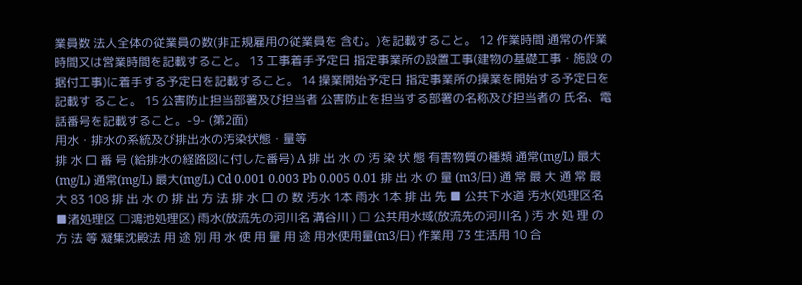業員数 法人全体の従業員の数(非正規雇用の従業員を 含む。)を記載すること。 12 作業時間 通常の作業時間又は営業時間を記載すること。 13 工事着手予定日 指定事業所の設置工事(建物の基礎工事・施設 の据付工事)に着手する予定日を記載すること。 14 操業開始予定日 指定事業所の操業を開始する予定日を記載す ること。 15 公害防止担当部署及び担当者 公害防止を担当する部署の名称及び担当者の 氏名、電話番号を記載すること。-9- (第2面)
用水・排水の系統及び排出水の汚染状態・量等
排 水 口 番 号 (給排水の経路図に付した番号) A 排 出 水 の 汚 染 状 態 有害物質の種類 通常(mg/L) 最大(mg/L) 通常(mg/L) 最大(mg/L) Cd 0.001 0.003 Pb 0.005 0.01 排 出 水 の 量 (m3/日) 通 常 最 大 通 常 最 大 83 108 排 出 水 の 排 出 方 法 排 水 口 の 数 汚水 1本 雨水 1本 排 出 先 ■ 公共下水道 汚水(処理区名 ■渚処理区 □鴻池処理区) 雨水(放流先の河川名 溝谷川 ) □ 公共用水域(放流先の河川名 ) 汚 水 処 理 の 方 法 等 凝集沈殿法 用 途 別 用 水 使 用 量 用 途 用水使用量(m3/日) 作業用 73 生活用 10 合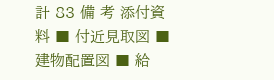計 83 備 考 添付資料 ■ 付近見取図 ■ 建物配置図 ■ 給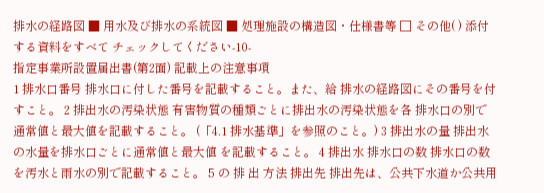排水の経路図 ■ 用水及び排水の系統図 ■ 処理施設の構造図・仕様書等 □ その他( ) 添付する資料をすべて チェックしてください-10-
指定事業所設置届出書(第2面) 記載上の注意事項
1 排水口番号 排水口に付した番号を記載すること。また、給 排水の経路図にその番号を付すこと。 2 排出水の汚染状態 有害物質の種類ごとに排出水の汚染状態を各 排水口の別で通常値と最大値を記載すること。 (「4.1 排水基準」を参照のこと。) 3 排出水の量 排出水の水量を排水口ごとに通常値と最大値 を記載すること。 4 排出水 排水口の数 排水口の数を汚水と雨水の別で記載すること。 5 の 排 出 方法 排出先 排出先は、公共下水道か公共用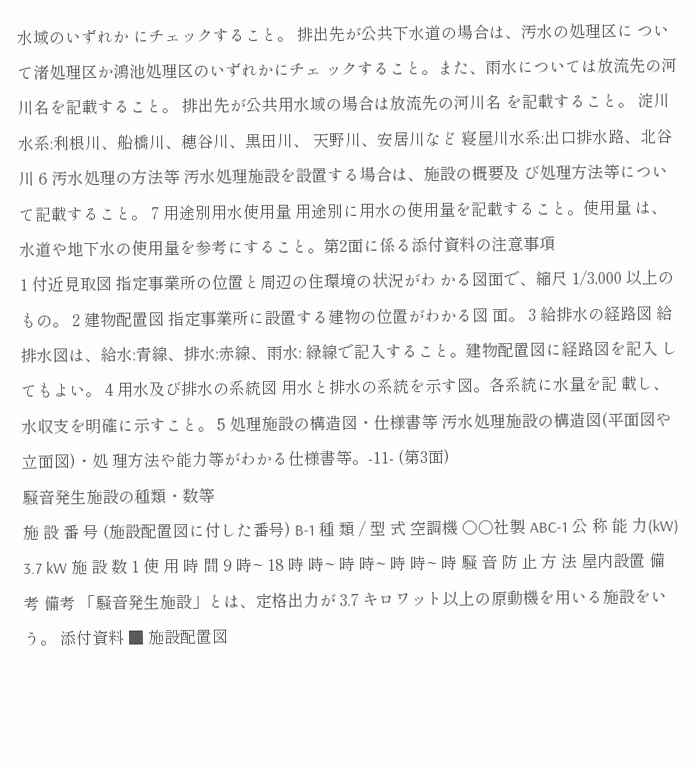水域のいずれか にチェックすること。 排出先が公共下水道の場合は、汚水の処理区に ついて渚処理区か鴻池処理区のいずれかにチェ ックすること。また、雨水については放流先の河 川名を記載すること。 排出先が公共用水域の場合は放流先の河川名 を記載すること。 淀川水系:利根川、船橋川、穂谷川、黒田川、 天野川、安居川など 寝屋川水系:出口排水路、北谷川 6 汚水処理の方法等 汚水処理施設を設置する場合は、施設の概要及 び処理方法等について記載すること。 7 用途別用水使用量 用途別に用水の使用量を記載すること。使用量 は、水道や地下水の使用量を参考にすること。第2面に係る添付資料の注意事項
1 付近見取図 指定事業所の位置と周辺の住環境の状況がわ かる図面で、縮尺 1/3,000 以上のもの。 2 建物配置図 指定事業所に設置する建物の位置がわかる図 面。 3 給排水の経路図 給排水図は、給水:青線、排水:赤線、雨水: 緑線で記入すること。建物配置図に経路図を記入 してもよい。 4 用水及び排水の系統図 用水と排水の系統を示す図。各系統に水量を記 載し、水収支を明確に示すこと。 5 処理施設の構造図・仕様書等 汚水処理施設の構造図(平面図や立面図)・処 理方法や能力等がわかる仕様書等。-11- (第3面)
騒音発生施設の種類・数等
施 設 番 号 (施設配置図に付した番号) B-1 種 類 / 型 式 空調機 ○○社製 ABC-1 公 称 能 力(kW) 3.7 kW 施 設 数 1 使 用 時 間 9 時~ 18 時 時~ 時 時~ 時 時~ 時 騒 音 防 止 方 法 屋内設置 備 考 備考 「騒音発生施設」とは、定格出力が 3.7 キロワット以上の原動機を用いる施設をいう。 添付資料 ■ 施設配置図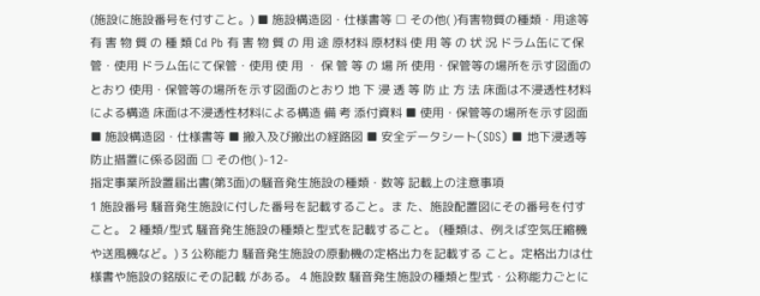(施設に施設番号を付すこと。) ■ 施設構造図・仕様書等 □ その他( )有害物質の種類・用途等
有 害 物 質 の 種 類 Cd Pb 有 害 物 質 の 用 途 原材料 原材料 使 用 等 の 状 況 ドラム缶にて保管・使用 ドラム缶にて保管・使用 使 用 ・ 保 管 等 の 場 所 使用・保管等の場所を示す図面のとおり 使用・保管等の場所を示す図面のとおり 地 下 浸 透 等 防 止 方 法 床面は不浸透性材料による構造 床面は不浸透性材料による構造 備 考 添付資料 ■ 使用・保管等の場所を示す図面 ■ 施設構造図・仕様書等 ■ 搬入及び搬出の経路図 ■ 安全データシート(SDS) ■ 地下浸透等防止措置に係る図面 □ その他( )-12-
指定事業所設置届出書(第3面)の騒音発生施設の種類・数等 記載上の注意事項
1 施設番号 騒音発生施設に付した番号を記載すること。ま た、施設配置図にその番号を付すこと。 2 種類/型式 騒音発生施設の種類と型式を記載すること。 (種類は、例えば空気圧縮機や送風機など。) 3 公称能力 騒音発生施設の原動機の定格出力を記載する こと。定格出力は仕様書や施設の銘版にその記載 がある。 4 施設数 騒音発生施設の種類と型式・公称能力ごとに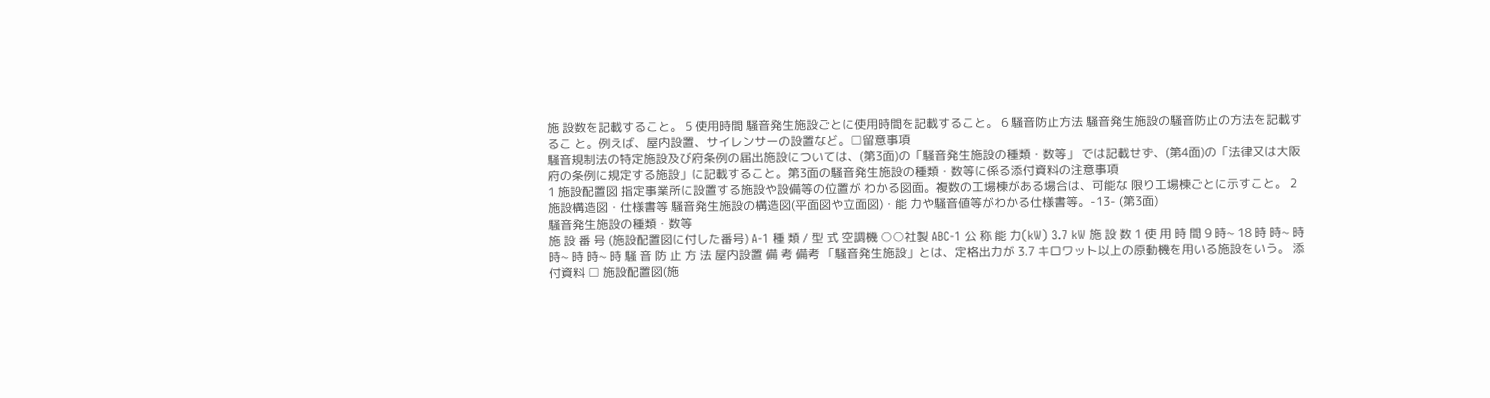施 設数を記載すること。 5 使用時間 騒音発生施設ごとに使用時間を記載すること。 6 騒音防止方法 騒音発生施設の騒音防止の方法を記載するこ と。例えば、屋内設置、サイレンサーの設置など。□留意事項
騒音規制法の特定施設及び府条例の届出施設については、(第3面)の「騒音発生施設の種類・数等」 では記載せず、(第4面)の「法律又は大阪府の条例に規定する施設」に記載すること。第3面の騒音発生施設の種類・数等に係る添付資料の注意事項
1 施設配置図 指定事業所に設置する施設や設備等の位置が わかる図面。複数の工場棟がある場合は、可能な 限り工場棟ごとに示すこと。 2 施設構造図・仕様書等 騒音発生施設の構造図(平面図や立面図)・能 力や騒音値等がわかる仕様書等。-13- (第3面)
騒音発生施設の種類・数等
施 設 番 号 (施設配置図に付した番号) A-1 種 類 / 型 式 空調機 ○○社製 ABC-1 公 称 能 力(kW) 3.7 kW 施 設 数 1 使 用 時 間 9 時~ 18 時 時~ 時 時~ 時 時~ 時 騒 音 防 止 方 法 屋内設置 備 考 備考 「騒音発生施設」とは、定格出力が 3.7 キロワット以上の原動機を用いる施設をいう。 添付資料 □ 施設配置図(施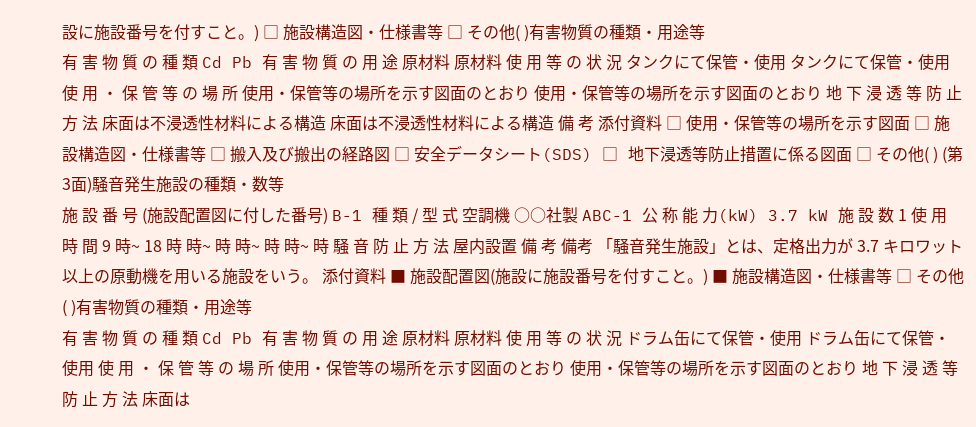設に施設番号を付すこと。) □ 施設構造図・仕様書等 □ その他( )有害物質の種類・用途等
有 害 物 質 の 種 類 Cd Pb 有 害 物 質 の 用 途 原材料 原材料 使 用 等 の 状 況 タンクにて保管・使用 タンクにて保管・使用 使 用 ・ 保 管 等 の 場 所 使用・保管等の場所を示す図面のとおり 使用・保管等の場所を示す図面のとおり 地 下 浸 透 等 防 止 方 法 床面は不浸透性材料による構造 床面は不浸透性材料による構造 備 考 添付資料 □ 使用・保管等の場所を示す図面 □ 施設構造図・仕様書等 □ 搬入及び搬出の経路図 □ 安全データシート(SDS) □ 地下浸透等防止措置に係る図面 □ その他( ) (第3面)騒音発生施設の種類・数等
施 設 番 号 (施設配置図に付した番号) B-1 種 類 / 型 式 空調機 ○○社製 ABC-1 公 称 能 力(kW) 3.7 kW 施 設 数 1 使 用 時 間 9 時~ 18 時 時~ 時 時~ 時 時~ 時 騒 音 防 止 方 法 屋内設置 備 考 備考 「騒音発生施設」とは、定格出力が 3.7 キロワット以上の原動機を用いる施設をいう。 添付資料 ■ 施設配置図(施設に施設番号を付すこと。) ■ 施設構造図・仕様書等 □ その他( )有害物質の種類・用途等
有 害 物 質 の 種 類 Cd Pb 有 害 物 質 の 用 途 原材料 原材料 使 用 等 の 状 況 ドラム缶にて保管・使用 ドラム缶にて保管・使用 使 用 ・ 保 管 等 の 場 所 使用・保管等の場所を示す図面のとおり 使用・保管等の場所を示す図面のとおり 地 下 浸 透 等 防 止 方 法 床面は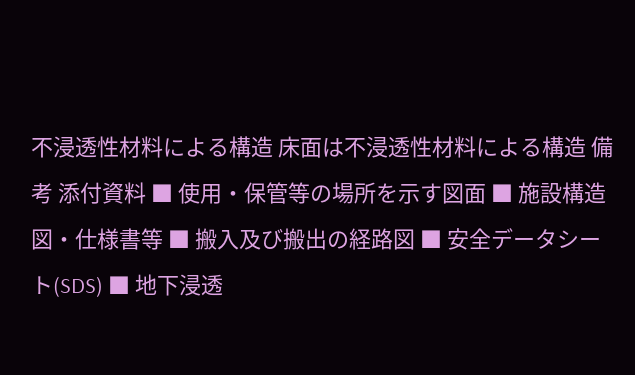不浸透性材料による構造 床面は不浸透性材料による構造 備 考 添付資料 ■ 使用・保管等の場所を示す図面 ■ 施設構造図・仕様書等 ■ 搬入及び搬出の経路図 ■ 安全データシート(SDS) ■ 地下浸透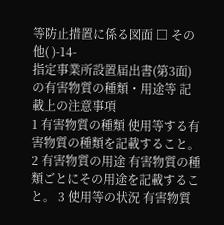等防止措置に係る図面 □ その他( )-14-
指定事業所設置届出書(第3面)の有害物質の種類・用途等 記載上の注意事項
1 有害物質の種類 使用等する有害物質の種類を記載すること。 2 有害物質の用途 有害物質の種類ごとにその用途を記載するこ と。 3 使用等の状況 有害物質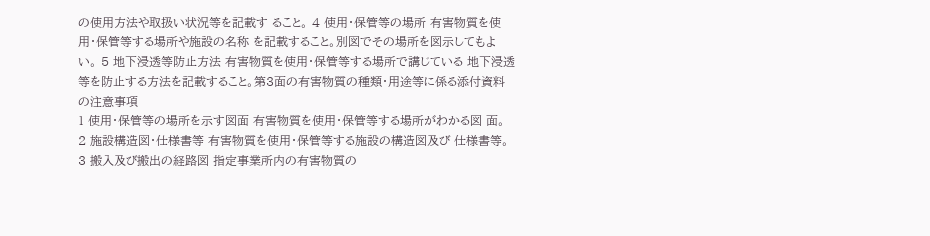の使用方法や取扱い状況等を記載す ること。 4 使用・保管等の場所 有害物質を使用・保管等する場所や施設の名称 を記載すること。別図でその場所を図示してもよ い。 5 地下浸透等防止方法 有害物質を使用・保管等する場所で講じている 地下浸透等を防止する方法を記載すること。第3面の有害物質の種類・用途等に係る添付資料の注意事項
1 使用・保管等の場所を示す図面 有害物質を使用・保管等する場所がわかる図 面。 2 施設構造図・仕様書等 有害物質を使用・保管等する施設の構造図及び 仕様書等。 3 搬入及び搬出の経路図 指定事業所内の有害物質の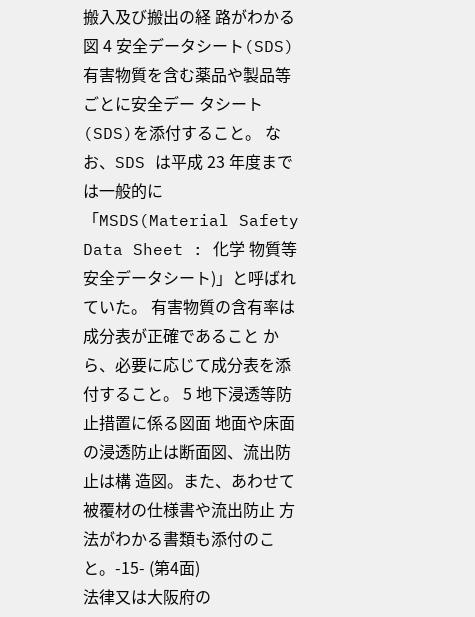搬入及び搬出の経 路がわかる図 4 安全データシート(SDS) 有害物質を含む薬品や製品等ごとに安全デー タシート(SDS)を添付すること。 なお、SDS は平成 23 年度までは一般的に 「MSDS(Material Safety Data Sheet : 化学 物質等安全データシート)」と呼ばれていた。 有害物質の含有率は成分表が正確であること から、必要に応じて成分表を添付すること。 5 地下浸透等防止措置に係る図面 地面や床面の浸透防止は断面図、流出防止は構 造図。また、あわせて被覆材の仕様書や流出防止 方法がわかる書類も添付のこと。-15- (第4面)
法律又は大阪府の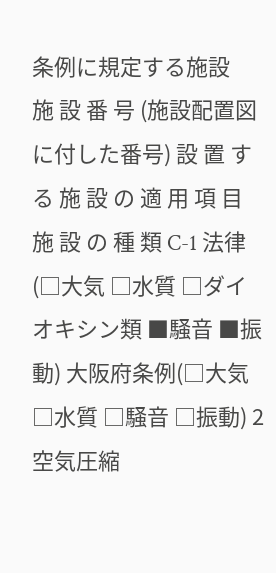条例に規定する施設
施 設 番 号 (施設配置図に付した番号) 設 置 す る 施 設 の 適 用 項 目 施 設 の 種 類 C-1 法律(□大気 □水質 □ダイオキシン類 ■騒音 ■振動) 大阪府条例(□大気 □水質 □騒音 □振動) 2 空気圧縮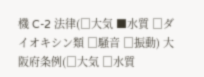機 C-2 法律(□大気 ■水質 □ダイオキシン類 □騒音 □振動) 大阪府条例(□大気 □水質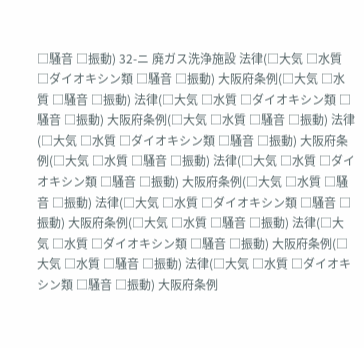□騒音 □振動) 32-ニ 廃ガス洗浄施設 法律(□大気 □水質 □ダイオキシン類 □騒音 □振動) 大阪府条例(□大気 □水質 □騒音 □振動) 法律(□大気 □水質 □ダイオキシン類 □騒音 □振動) 大阪府条例(□大気 □水質 □騒音 □振動) 法律(□大気 □水質 □ダイオキシン類 □騒音 □振動) 大阪府条例(□大気 □水質 □騒音 □振動) 法律(□大気 □水質 □ダイオキシン類 □騒音 □振動) 大阪府条例(□大気 □水質 □騒音 □振動) 法律(□大気 □水質 □ダイオキシン類 □騒音 □振動) 大阪府条例(□大気 □水質 □騒音 □振動) 法律(□大気 □水質 □ダイオキシン類 □騒音 □振動) 大阪府条例(□大気 □水質 □騒音 □振動) 法律(□大気 □水質 □ダイオキシン類 □騒音 □振動) 大阪府条例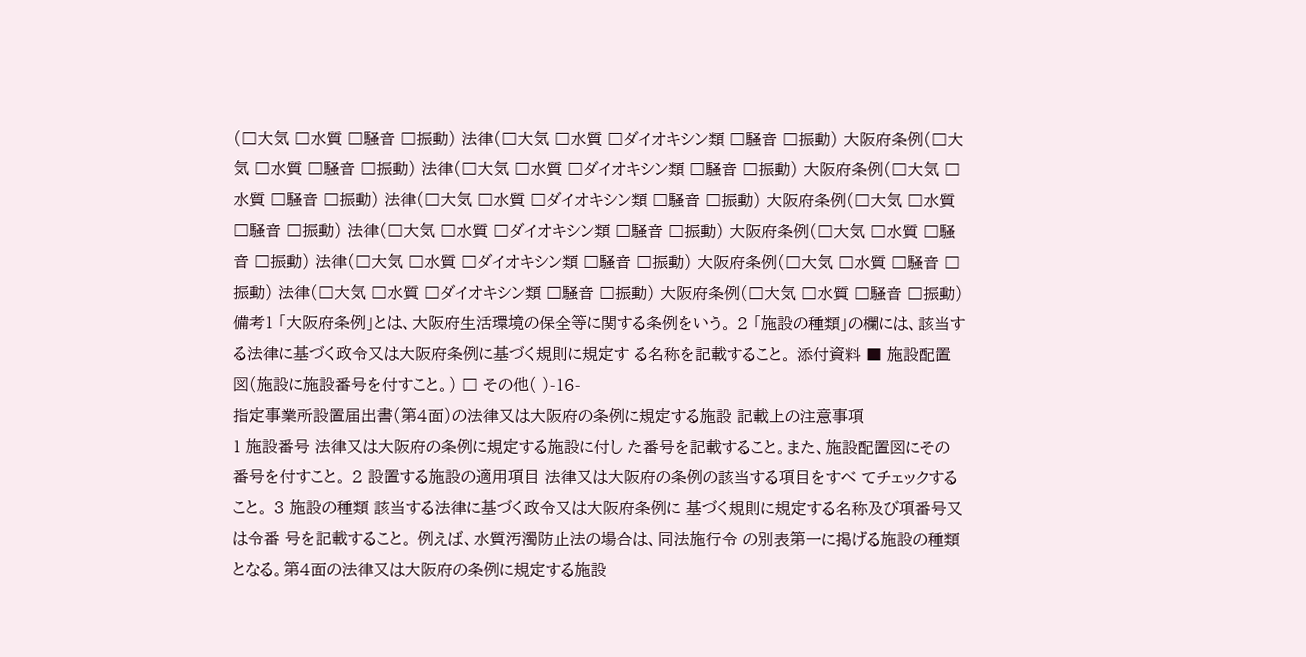(□大気 □水質 □騒音 □振動) 法律(□大気 □水質 □ダイオキシン類 □騒音 □振動) 大阪府条例(□大気 □水質 □騒音 □振動) 法律(□大気 □水質 □ダイオキシン類 □騒音 □振動) 大阪府条例(□大気 □水質 □騒音 □振動) 法律(□大気 □水質 □ダイオキシン類 □騒音 □振動) 大阪府条例(□大気 □水質 □騒音 □振動) 法律(□大気 □水質 □ダイオキシン類 □騒音 □振動) 大阪府条例(□大気 □水質 □騒音 □振動) 法律(□大気 □水質 □ダイオキシン類 □騒音 □振動) 大阪府条例(□大気 □水質 □騒音 □振動) 法律(□大気 □水質 □ダイオキシン類 □騒音 □振動) 大阪府条例(□大気 □水質 □騒音 □振動) 備考1 「大阪府条例」とは、大阪府生活環境の保全等に関する条例をいう。 2 「施設の種類」の欄には、該当する法律に基づく政令又は大阪府条例に基づく規則に規定す る名称を記載すること。 添付資料 ■ 施設配置図(施設に施設番号を付すこと。) □ その他( )-16-
指定事業所設置届出書(第4面)の法律又は大阪府の条例に規定する施設 記載上の注意事項
1 施設番号 法律又は大阪府の条例に規定する施設に付し た番号を記載すること。また、施設配置図にその 番号を付すこと。 2 設置する施設の適用項目 法律又は大阪府の条例の該当する項目をすべ てチェックすること。 3 施設の種類 該当する法律に基づく政令又は大阪府条例に 基づく規則に規定する名称及び項番号又は令番 号を記載すること。 例えば、水質汚濁防止法の場合は、同法施行令 の別表第一に掲げる施設の種類となる。第4面の法律又は大阪府の条例に規定する施設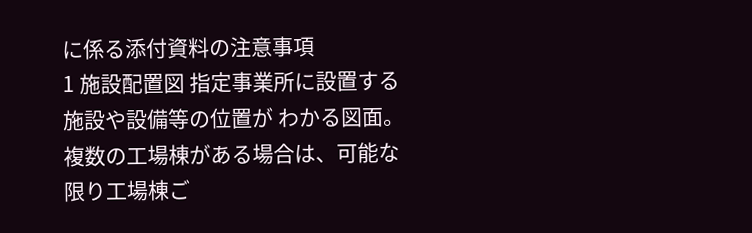に係る添付資料の注意事項
1 施設配置図 指定事業所に設置する施設や設備等の位置が わかる図面。複数の工場棟がある場合は、可能な 限り工場棟ご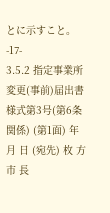とに示すこと。-17-
3.5.2 指定事業所変更(事前)届出書
様式第3号(第6条関係) (第1面) 年 月 日 (宛先) 枚 方 市 長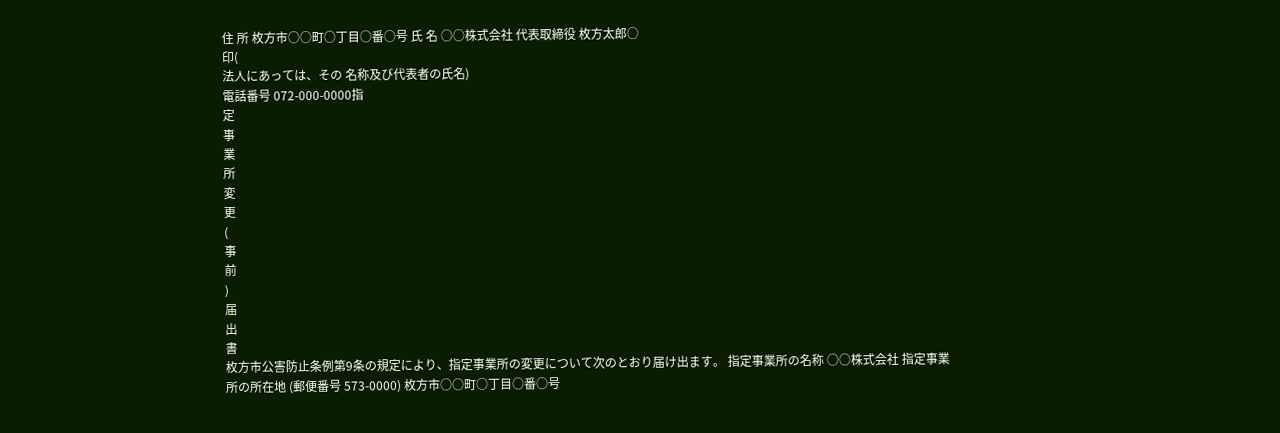住 所 枚方市○○町○丁目○番○号 氏 名 ○○株式会社 代表取締役 枚方太郎○
印(
法人にあっては、その 名称及び代表者の氏名)
電話番号 072-000-0000指
定
事
業
所
変
更
(
事
前
)
届
出
書
枚方市公害防止条例第9条の規定により、指定事業所の変更について次のとおり届け出ます。 指定事業所の名称 ○○株式会社 指定事業所の所在地 (郵便番号 573-0000) 枚方市○○町○丁目○番○号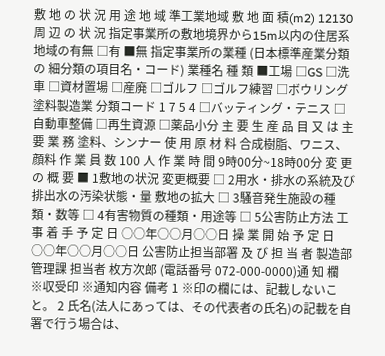敷 地 の 状 況 用 途 地 域 準工業地域 敷 地 面 積(m2) 12130 周 辺 の 状 況 指定事業所の敷地境界から15m以内の住居系地域の有無 □有 ■無 指定事業所の業種 (日本標準産業分類の 細分類の項目名・コード) 業種名 種 類 ■工場 □GS □洗車 □資材置場 □産廃 □ゴルフ □ゴルフ練習 □ボウリング 塗料製造業 分類コード 1 7 5 4 □バッティング・テニス □自動車整備 □再生資源 □薬品小分 主 要 生 産 品 目 又 は 主 要 業 務 塗料、シンナー 使 用 原 材 料 合成樹脂、ワニス、顔料 作 業 員 数 100 人 作 業 時 間 9時00分~18時00分 変 更 の 概 要 ■ 1敷地の状況 変更概要 □ 2用水・排水の系統及び排出水の汚染状態・量 敷地の拡大 □ 3騒音発生施設の種類・数等 □ 4有害物質の種類・用途等 □ 5公害防止方法 工 事 着 手 予 定 日 ○○年○○月○○日 操 業 開 始 予 定 日 ○○年○○月○○日 公害防止担当部署 及 び 担 当 者 製造部 管理課 担当者 枚方次郎 (電話番号 072-000-0000)通 知 欄
※収受印 ※通知内容 備考 1 ※印の欄には、記載しないこと。 2 氏名(法人にあっては、その代表者の氏名)の記載を自署で行う場合は、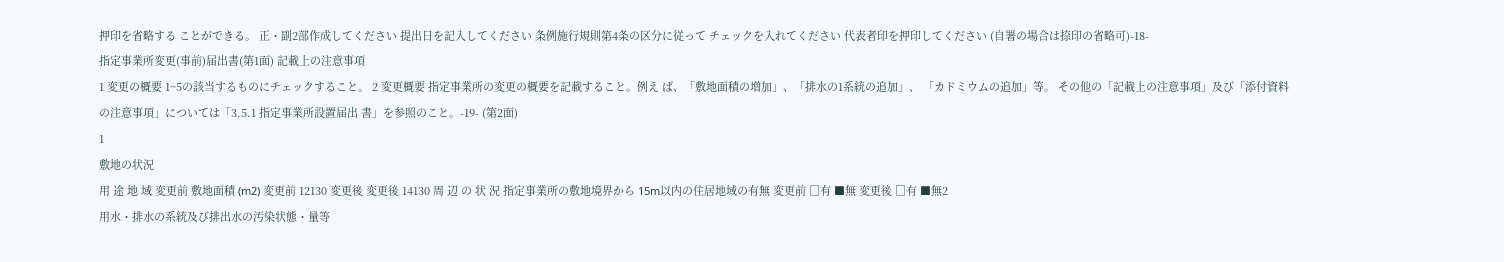押印を省略する ことができる。 正・副2部作成してください 提出日を記入してください 条例施行規則第4条の区分に従って チェックを入れてください 代表者印を押印してください (自署の場合は捺印の省略可)-18-
指定事業所変更(事前)届出書(第1面) 記載上の注意事項
1 変更の概要 1~5の該当するものにチェックすること。 2 変更概要 指定事業所の変更の概要を記載すること。例え ば、「敷地面積の増加」、「排水の1系統の追加」、 「カドミウムの追加」等。 その他の「記載上の注意事項」及び「添付資料の注意事項」については「3.5.1 指定事業所設置届出 書」を参照のこと。-19- (第2面)
1
敷地の状況
用 途 地 域 変更前 敷地面積 (m2) 変更前 12130 変更後 変更後 14130 周 辺 の 状 況 指定事業所の敷地境界から 15m以内の住居地域の有無 変更前 □有 ■無 変更後 □有 ■無2
用水・排水の系統及び排出水の汚染状態・量等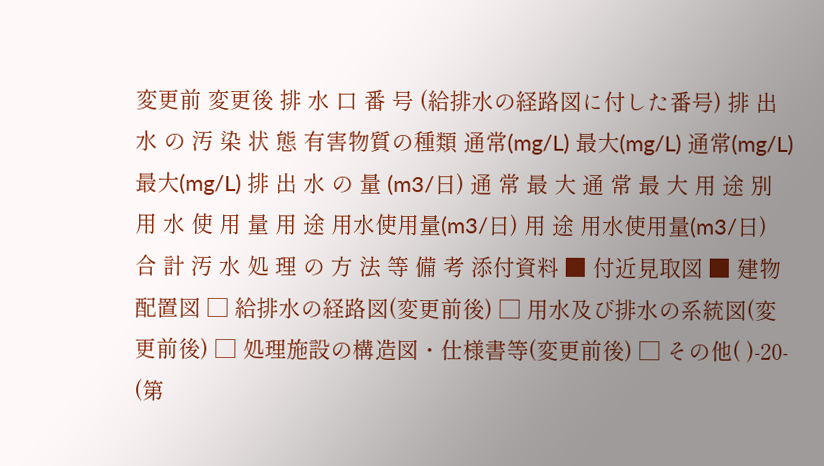変更前 変更後 排 水 口 番 号 (給排水の経路図に付した番号) 排 出 水 の 汚 染 状 態 有害物質の種類 通常(mg/L) 最大(mg/L) 通常(mg/L) 最大(mg/L) 排 出 水 の 量 (m3/日) 通 常 最 大 通 常 最 大 用 途 別 用 水 使 用 量 用 途 用水使用量(m3/日) 用 途 用水使用量(m3/日) 合 計 汚 水 処 理 の 方 法 等 備 考 添付資料 ■ 付近見取図 ■ 建物配置図 □ 給排水の経路図(変更前後) □ 用水及び排水の系統図(変更前後) □ 処理施設の構造図・仕様書等(変更前後) □ その他( )-20- (第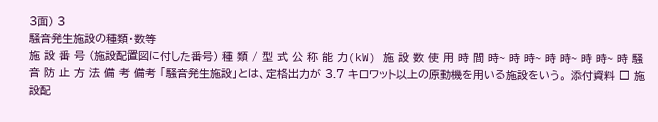3面) 3
騒音発生施設の種類・数等
施 設 番 号 (施設配置図に付した番号) 種 類 / 型 式 公 称 能 力(kW) 施 設 数 使 用 時 間 時~ 時 時~ 時 時~ 時 時~ 時 騒 音 防 止 方 法 備 考 備考 「騒音発生施設」とは、定格出力が 3.7 キロワット以上の原動機を用いる施設をいう。 添付資料 □ 施設配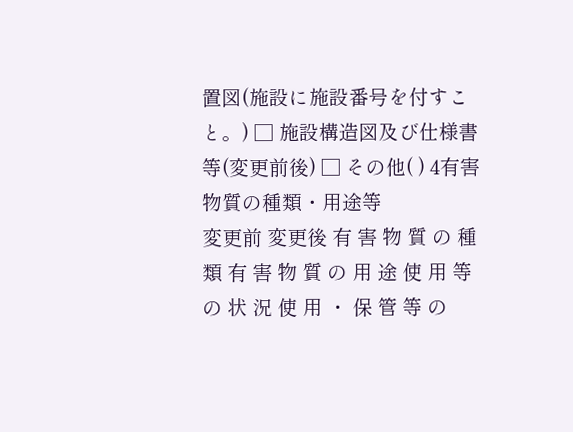置図(施設に施設番号を付すこと。) □ 施設構造図及び仕様書等(変更前後) □ その他( ) 4有害物質の種類・用途等
変更前 変更後 有 害 物 質 の 種 類 有 害 物 質 の 用 途 使 用 等 の 状 況 使 用 ・ 保 管 等 の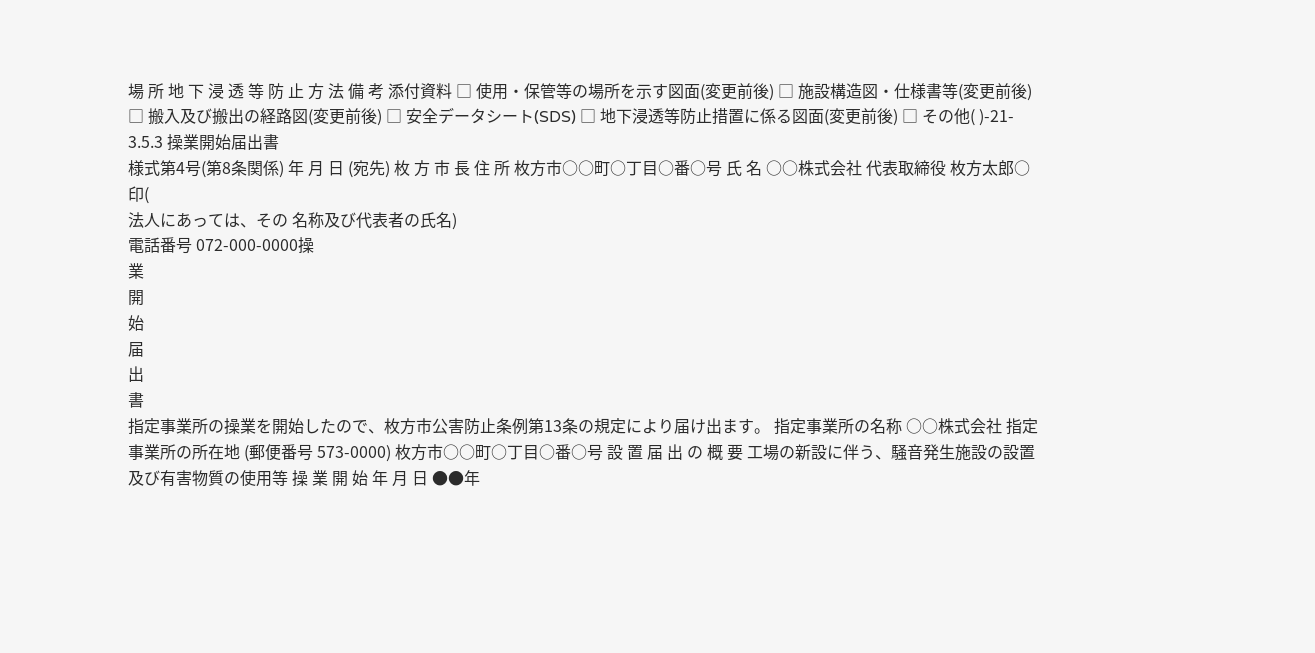場 所 地 下 浸 透 等 防 止 方 法 備 考 添付資料 □ 使用・保管等の場所を示す図面(変更前後) □ 施設構造図・仕様書等(変更前後) □ 搬入及び搬出の経路図(変更前後) □ 安全データシート(SDS) □ 地下浸透等防止措置に係る図面(変更前後) □ その他( )-21-
3.5.3 操業開始届出書
様式第4号(第8条関係) 年 月 日 (宛先) 枚 方 市 長 住 所 枚方市○○町○丁目○番○号 氏 名 ○○株式会社 代表取締役 枚方太郎○
印(
法人にあっては、その 名称及び代表者の氏名)
電話番号 072-000-0000操
業
開
始
届
出
書
指定事業所の操業を開始したので、枚方市公害防止条例第13条の規定により届け出ます。 指定事業所の名称 ○○株式会社 指定事業所の所在地 (郵便番号 573-0000) 枚方市○○町○丁目○番○号 設 置 届 出 の 概 要 工場の新設に伴う、騒音発生施設の設置及び有害物質の使用等 操 業 開 始 年 月 日 ●●年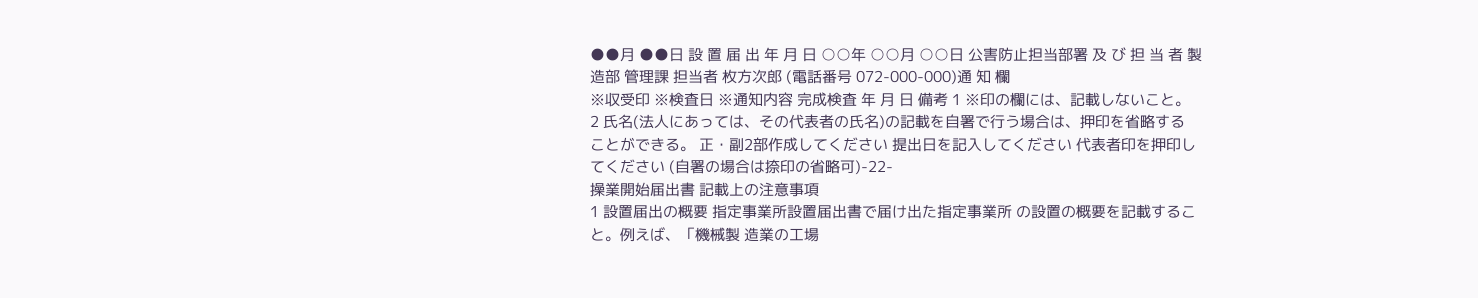●●月 ●●日 設 置 届 出 年 月 日 ○○年 ○○月 ○○日 公害防止担当部署 及 び 担 当 者 製造部 管理課 担当者 枚方次郎 (電話番号 072-000-000)通 知 欄
※収受印 ※検査日 ※通知内容 完成検査 年 月 日 備考 1 ※印の欄には、記載しないこと。 2 氏名(法人にあっては、その代表者の氏名)の記載を自署で行う場合は、押印を省略する ことができる。 正・副2部作成してください 提出日を記入してください 代表者印を押印してください (自署の場合は捺印の省略可)-22-
操業開始届出書 記載上の注意事項
1 設置届出の概要 指定事業所設置届出書で届け出た指定事業所 の設置の概要を記載すること。例えば、「機械製 造業の工場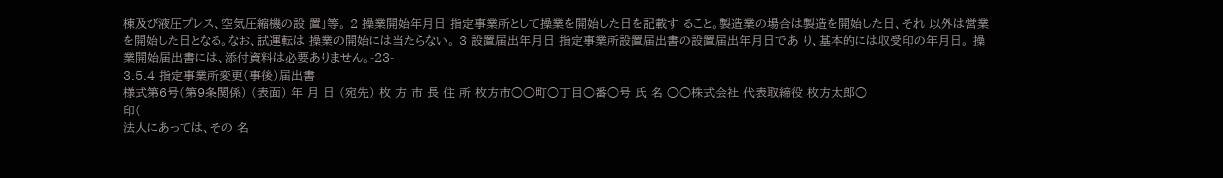棟及び液圧プレス、空気圧縮機の設 置」等。 2 操業開始年月日 指定事業所として操業を開始した日を記載す ること。製造業の場合は製造を開始した日、それ 以外は営業を開始した日となる。なお、試運転は 操業の開始には当たらない。 3 設置届出年月日 指定事業所設置届出書の設置届出年月日であ り、基本的には収受印の年月日。 操業開始届出書には、添付資料は必要ありません。-23-
3.5.4 指定事業所変更(事後)届出書
様式第6号(第9条関係) (表面) 年 月 日 (宛先) 枚 方 市 長 住 所 枚方市○○町○丁目○番○号 氏 名 ○○株式会社 代表取締役 枚方太郎○
印(
法人にあっては、その 名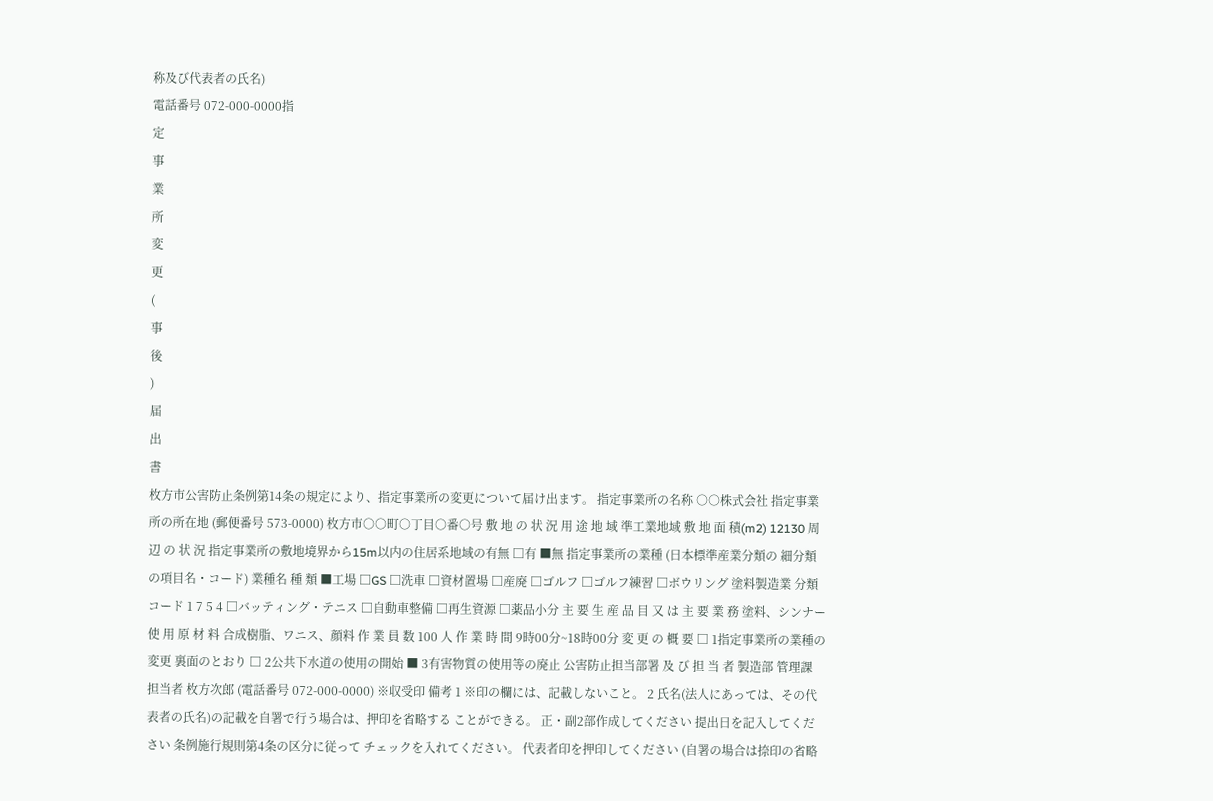称及び代表者の氏名)
電話番号 072-000-0000指
定
事
業
所
変
更
(
事
後
)
届
出
書
枚方市公害防止条例第14条の規定により、指定事業所の変更について届け出ます。 指定事業所の名称 ○○株式会社 指定事業所の所在地 (郵便番号 573-0000) 枚方市○○町○丁目○番○号 敷 地 の 状 況 用 途 地 域 準工業地域 敷 地 面 積(m2) 12130 周 辺 の 状 況 指定事業所の敷地境界から15m以内の住居系地域の有無 □有 ■無 指定事業所の業種 (日本標準産業分類の 細分類の項目名・コード) 業種名 種 類 ■工場 □GS □洗車 □資材置場 □産廃 □ゴルフ □ゴルフ練習 □ボウリング 塗料製造業 分類コード 1 7 5 4 □バッティング・テニス □自動車整備 □再生資源 □薬品小分 主 要 生 産 品 目 又 は 主 要 業 務 塗料、シンナー 使 用 原 材 料 合成樹脂、ワニス、顔料 作 業 員 数 100 人 作 業 時 間 9時00分~18時00分 変 更 の 概 要 □ 1指定事業所の業種の変更 裏面のとおり □ 2公共下水道の使用の開始 ■ 3有害物質の使用等の廃止 公害防止担当部署 及 び 担 当 者 製造部 管理課 担当者 枚方次郎 (電話番号 072-000-0000) ※収受印 備考 1 ※印の欄には、記載しないこと。 2 氏名(法人にあっては、その代表者の氏名)の記載を自署で行う場合は、押印を省略する ことができる。 正・副2部作成してください 提出日を記入してください 条例施行規則第4条の区分に従って チェックを入れてください。 代表者印を押印してください (自署の場合は捺印の省略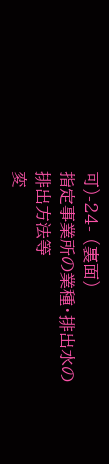可)-24- (裏面)
指定事業所の業種・排出水の排出方法等
変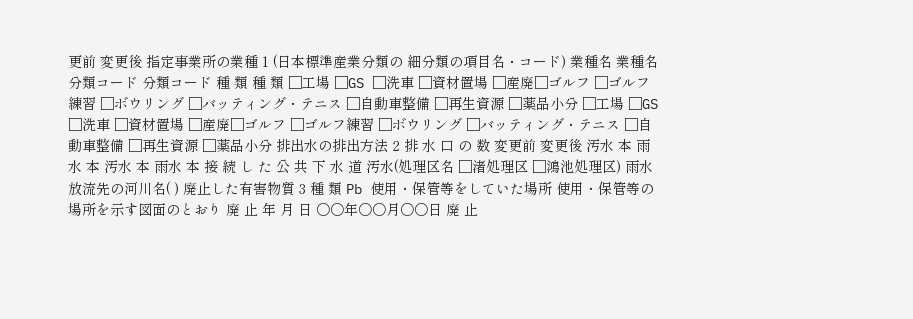更前 変更後 指定事業所の業種 1 (日本標準産業分類の 細分類の項目名・コード) 業種名 業種名 分類コード 分類コード 種 類 種 類 □工場 □GS □洗車 □資材置場 □産廃□ゴルフ □ゴルフ練習 □ボウリング □バッティング・テニス □自動車整備 □再生資源 □薬品小分 □工場 □GS □洗車 □資材置場 □産廃□ゴルフ □ゴルフ練習 □ボウリング □バッティング・テニス □自動車整備 □再生資源 □薬品小分 排出水の排出方法 2 排 水 口 の 数 変更前 変更後 汚水 本 雨水 本 汚水 本 雨水 本 接 続 し た 公 共 下 水 道 汚水(処理区名 □渚処理区 □鴻池処理区) 雨水 放流先の河川名( ) 廃止した有害物質 3 種 類 Pb 使用・保管等をしていた場所 使用・保管等の場所を示す図面のとおり 廃 止 年 月 日 ○○年○○月○○日 廃 止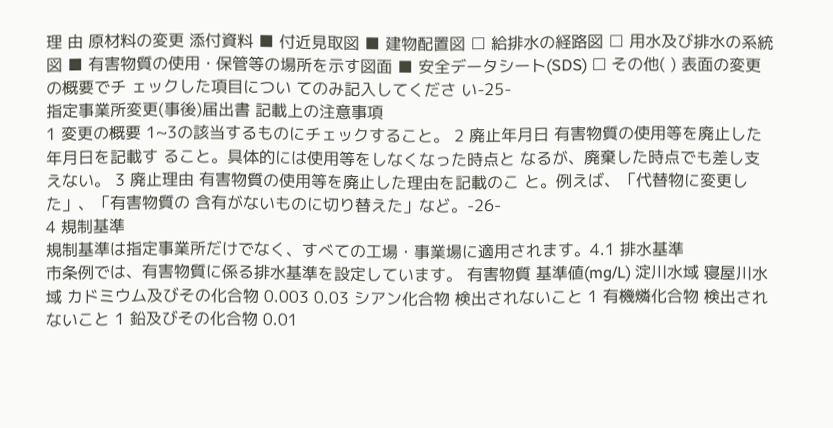理 由 原材料の変更 添付資料 ■ 付近見取図 ■ 建物配置図 □ 給排水の経路図 □ 用水及び排水の系統図 ■ 有害物質の使用・保管等の場所を示す図面 ■ 安全データシート(SDS) □ その他( ) 表面の変更の概要でチ ェックした項目につい てのみ記入してくださ い-25-
指定事業所変更(事後)届出書 記載上の注意事項
1 変更の概要 1~3の該当するものにチェックすること。 2 廃止年月日 有害物質の使用等を廃止した年月日を記載す ること。具体的には使用等をしなくなった時点と なるが、廃棄した時点でも差し支えない。 3 廃止理由 有害物質の使用等を廃止した理由を記載のこ と。例えば、「代替物に変更した」、「有害物質の 含有がないものに切り替えた」など。-26-
4 規制基準
規制基準は指定事業所だけでなく、すべての工場・事業場に適用されます。4.1 排水基準
市条例では、有害物質に係る排水基準を設定しています。 有害物質 基準値(mg/L) 淀川水域 寝屋川水域 カドミウム及びその化合物 0.003 0.03 シアン化合物 検出されないこと 1 有機燐化合物 検出されないこと 1 鉛及びその化合物 0.01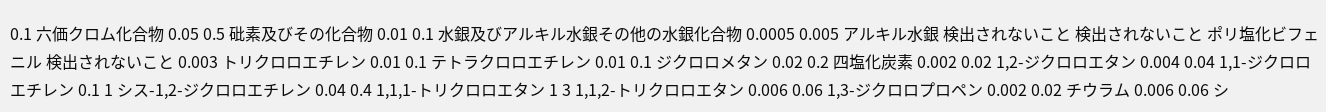0.1 六価クロム化合物 0.05 0.5 砒素及びその化合物 0.01 0.1 水銀及びアルキル水銀その他の水銀化合物 0.0005 0.005 アルキル水銀 検出されないこと 検出されないこと ポリ塩化ビフェニル 検出されないこと 0.003 トリクロロエチレン 0.01 0.1 テトラクロロエチレン 0.01 0.1 ジクロロメタン 0.02 0.2 四塩化炭素 0.002 0.02 1,2-ジクロロエタン 0.004 0.04 1,1-ジクロロエチレン 0.1 1 シス-1,2-ジクロロエチレン 0.04 0.4 1,1,1-トリクロロエタン 1 3 1,1,2-トリクロロエタン 0.006 0.06 1,3-ジクロロプロペン 0.002 0.02 チウラム 0.006 0.06 シ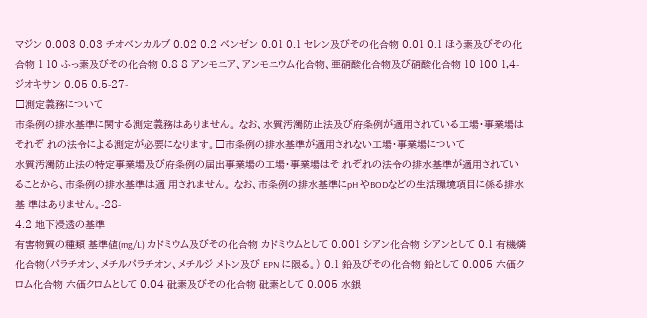マジン 0.003 0.03 チオベンカルブ 0.02 0.2 ベンゼン 0.01 0.1 セレン及びその化合物 0.01 0.1 ほう素及びその化合物 1 10 ふっ素及びその化合物 0.8 8 アンモニア、アンモニウム化合物、亜硝酸化合物及び硝酸化合物 10 100 1,4-ジオキサン 0.05 0.5-27-
□測定義務について
市条例の排水基準に関する測定義務はありません。 なお、水質汚濁防止法及び府条例が適用されている工場・事業場はそれぞ れの法令による測定が必要になります。□市条例の排水基準が適用されない工場・事業場について
水質汚濁防止法の特定事業場及び府条例の届出事業場の工場・事業場はそ れぞれの法令の排水基準が適用されていることから、市条例の排水基準は適 用されません。 なお、市条例の排水基準にpH やBODなどの生活環境項目に係る排水基 準はありません。-28-
4.2 地下浸透の基準
有害物質の種類 基準値(mg/L) カドミウム及びその化合物 カドミウムとして 0.001 シアン化合物 シアンとして 0.1 有機燐化合物(パラチオン、メチルパラチオン、メチルジ メトン及び EPN に限る。) 0.1 鉛及びその化合物 鉛として 0.005 六価クロム化合物 六価クロムとして 0.04 砒素及びその化合物 砒素として 0.005 水銀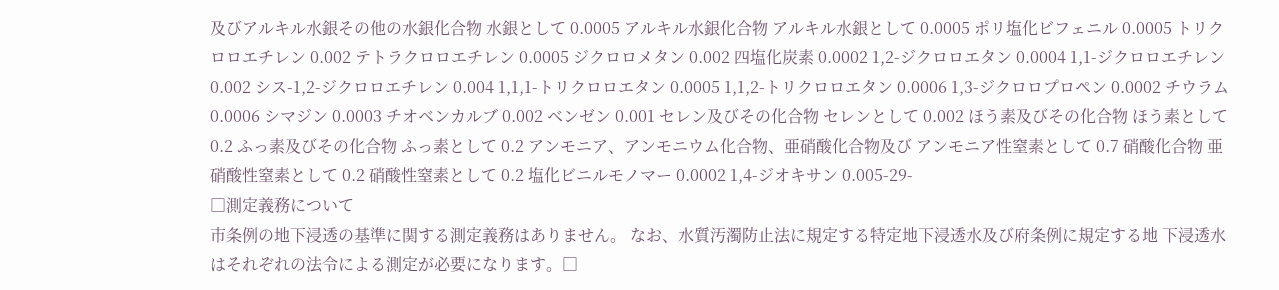及びアルキル水銀その他の水銀化合物 水銀として 0.0005 アルキル水銀化合物 アルキル水銀として 0.0005 ポリ塩化ビフェニル 0.0005 トリクロロエチレン 0.002 テトラクロロエチレン 0.0005 ジクロロメタン 0.002 四塩化炭素 0.0002 1,2-ジクロロエタン 0.0004 1,1-ジクロロエチレン 0.002 シス-1,2-ジクロロエチレン 0.004 1,1,1-トリクロロエタン 0.0005 1,1,2-トリクロロエタン 0.0006 1,3-ジクロロプロペン 0.0002 チウラム 0.0006 シマジン 0.0003 チオベンカルブ 0.002 ベンゼン 0.001 セレン及びその化合物 セレンとして 0.002 ほう素及びその化合物 ほう素として 0.2 ふっ素及びその化合物 ふっ素として 0.2 アンモニア、アンモニウム化合物、亜硝酸化合物及び アンモニア性窒素として 0.7 硝酸化合物 亜硝酸性窒素として 0.2 硝酸性窒素として 0.2 塩化ビニルモノマー 0.0002 1,4-ジオキサン 0.005-29-
□測定義務について
市条例の地下浸透の基準に関する測定義務はありません。 なお、水質汚濁防止法に規定する特定地下浸透水及び府条例に規定する地 下浸透水はそれぞれの法令による測定が必要になります。□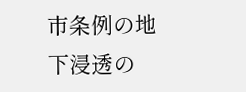市条例の地下浸透の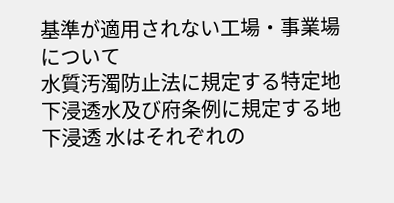基準が適用されない工場・事業場について
水質汚濁防止法に規定する特定地下浸透水及び府条例に規定する地下浸透 水はそれぞれの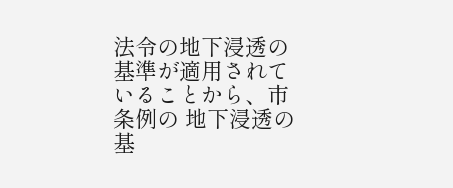法令の地下浸透の基準が適用されていることから、市条例の 地下浸透の基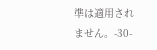準は適用されません。-30-